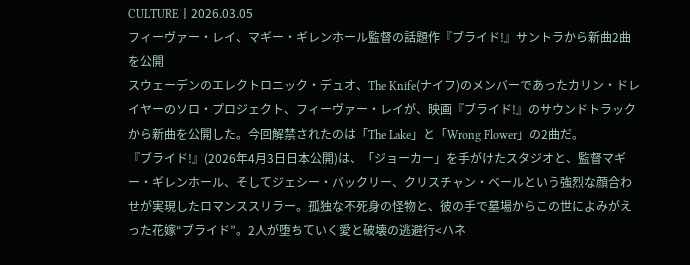CULTURE丨2026.03.05
フィーヴァー・レイ、マギー・ギレンホール監督の話題作『ブライド!』サントラから新曲2曲を公開
スウェーデンのエレクトロニック・デュオ、The Knife(ナイフ)のメンバーであったカリン・ドレイヤーのソロ・プロジェクト、フィーヴァー・レイが、映画『ブライド!』のサウンドトラックから新曲を公開した。今回解禁されたのは「The Lake」と「Wrong Flower」の2曲だ。
『ブライド!』(2026年4月3日日本公開)は、「ジョーカー」を手がけたスタジオと、監督マギー・ギレンホール、そしてジェシー・バックリー、クリスチャン・ベールという強烈な顔合わせが実現したロマンススリラー。孤独な不死身の怪物と、彼の手で墓場からこの世によみがえった花嫁“ブライド”。2人が堕ちていく愛と破壊の逃避行<ハネ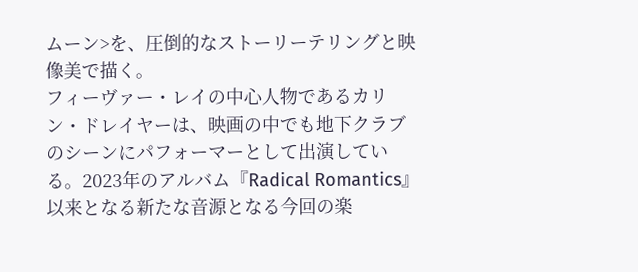ムーン>を、圧倒的なストーリーテリングと映像美で描く。
フィーヴァー・レイの中心人物であるカリン・ドレイヤーは、映画の中でも地下クラブのシーンにパフォーマーとして出演している。2023年のアルバム『Radical Romantics』以来となる新たな音源となる今回の楽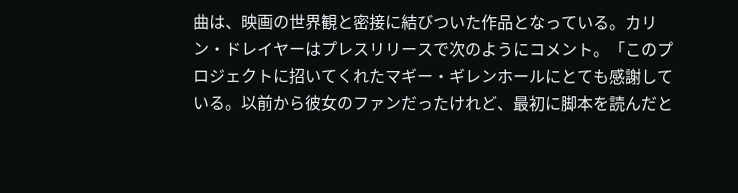曲は、映画の世界観と密接に結びついた作品となっている。カリン・ドレイヤーはプレスリリースで次のようにコメント。「このプロジェクトに招いてくれたマギー・ギレンホールにとても感謝している。以前から彼女のファンだったけれど、最初に脚本を読んだと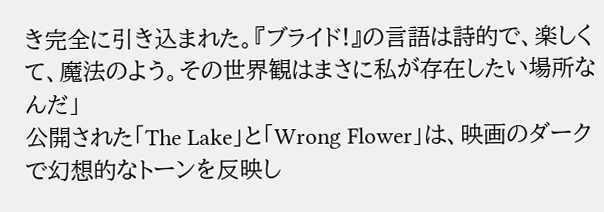き完全に引き込まれた。『ブライド!』の言語は詩的で、楽しくて、魔法のよう。その世界観はまさに私が存在したい場所なんだ」
公開された「The Lake」と「Wrong Flower」は、映画のダークで幻想的なトーンを反映し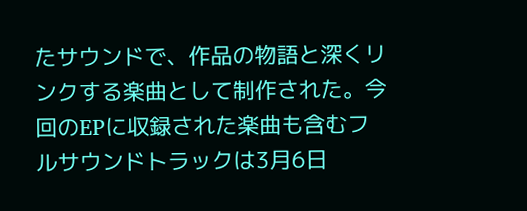たサウンドで、作品の物語と深くリンクする楽曲として制作された。今回のEPに収録された楽曲も含むフルサウンドトラックは3月6日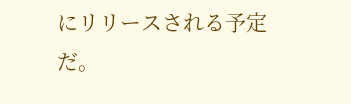にリリースされる予定だ。